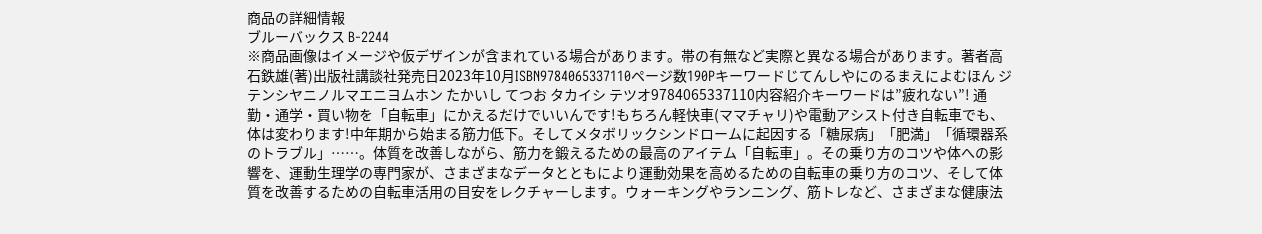商品の詳細情報
ブルーバックス B-2244
※商品画像はイメージや仮デザインが含まれている場合があります。帯の有無など実際と異なる場合があります。著者高石鉄雄(著)出版社講談社発売日2023年10月ISBN9784065337110ページ数190Pキーワードじてんしやにのるまえによむほん ジテンシヤニノルマエニヨムホン たかいし てつお タカイシ テツオ9784065337110内容紹介キーワードは”疲れない”! 通勤・通学・買い物を「自転車」にかえるだけでいいんです!もちろん軽快車(ママチャリ)や電動アシスト付き自転車でも、体は変わります!中年期から始まる筋力低下。そしてメタボリックシンドロームに起因する「糖尿病」「肥満」「循環器系のトラブル」……。体質を改善しながら、筋力を鍛えるための最高のアイテム「自転車」。その乗り方のコツや体への影響を、運動生理学の専門家が、さまざまなデータとともにより運動効果を高めるための自転車の乗り方のコツ、そして体質を改善するための自転車活用の目安をレクチャーします。ウォーキングやランニング、筋トレなど、さまざまな健康法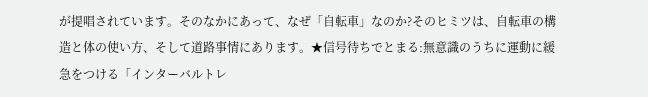が提唱されています。そのなかにあって、なぜ「自転車」なのか?そのヒミツは、自転車の構造と体の使い方、そして道路事情にあります。★信号待ちでとまる:無意識のうちに運動に緩急をつける「インターバルトレ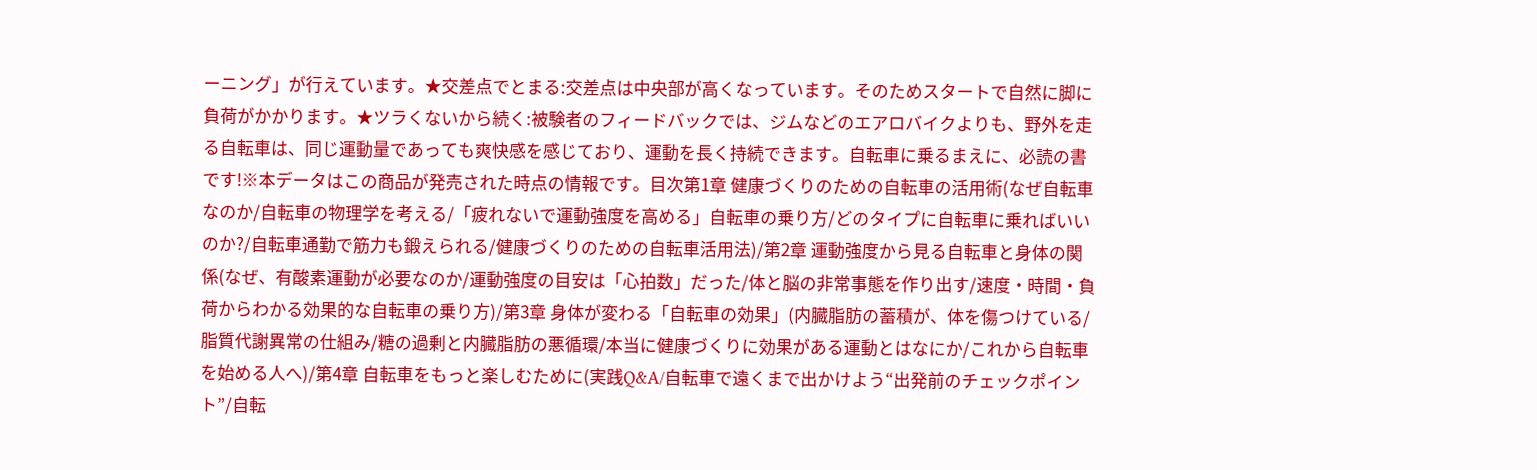ーニング」が行えています。★交差点でとまる:交差点は中央部が高くなっています。そのためスタートで自然に脚に負荷がかかります。★ツラくないから続く:被験者のフィードバックでは、ジムなどのエアロバイクよりも、野外を走る自転車は、同じ運動量であっても爽快感を感じており、運動を長く持続できます。自転車に乗るまえに、必読の書です!※本データはこの商品が発売された時点の情報です。目次第1章 健康づくりのための自転車の活用術(なぜ自転車なのか/自転車の物理学を考える/「疲れないで運動強度を高める」自転車の乗り方/どのタイプに自転車に乗ればいいのか?/自転車通勤で筋力も鍛えられる/健康づくりのための自転車活用法)/第2章 運動強度から見る自転車と身体の関係(なぜ、有酸素運動が必要なのか/運動強度の目安は「心拍数」だった/体と脳の非常事態を作り出す/速度・時間・負荷からわかる効果的な自転車の乗り方)/第3章 身体が変わる「自転車の効果」(内臓脂肪の蓄積が、体を傷つけている/脂質代謝異常の仕組み/糖の過剰と内臓脂肪の悪循環/本当に健康づくりに効果がある運動とはなにか/これから自転車を始める人へ)/第4章 自転車をもっと楽しむために(実践Q&A/自転車で遠くまで出かけよう“出発前のチェックポイント”/自転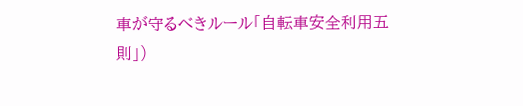車が守るべきルール「自転車安全利用五則」)